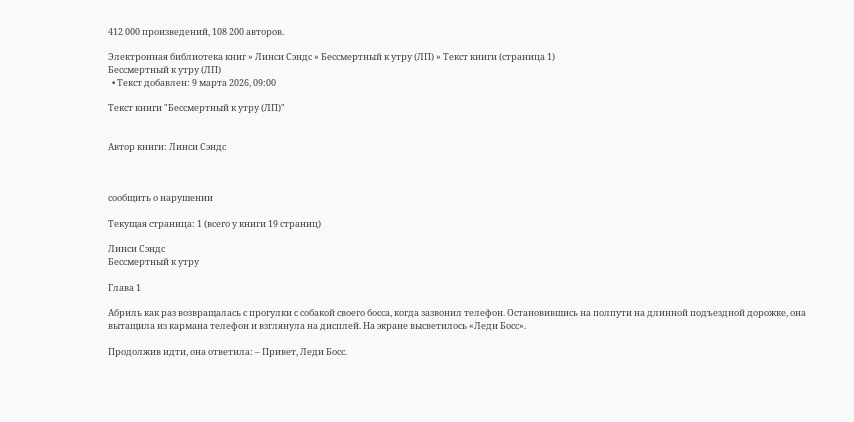412 000 произведений, 108 200 авторов.

Электронная библиотека книг » Линси Сэндс » Бессмертный к утру (ЛП) » Текст книги (страница 1)
Бессмертный к утру (ЛП)
  • Текст добавлен: 9 марта 2026, 09:00

Текст книги "Бессмертный к утру (ЛП)"


Автор книги: Линси Сэндс



сообщить о нарушении

Текущая страница: 1 (всего у книги 19 страниц)

Линси Сэндс
Бессмертный к утру

Глава 1

Абриль как раз возвращалась с прогулки с собакой своего босса, когда зазвонил телефон. Остановившись на полпути на длинной подъездной дорожке, она вытащила из кармана телефон и взглянула на дисплей. На экране высветилось «Леди Босс».

Продолжив идти, она ответила: – Привет, Леди Босс.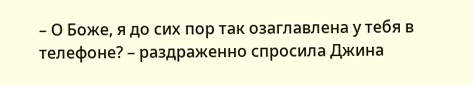– О Боже, я до сих пор так озаглавлена у тебя в телефоне? – раздраженно спросила Джина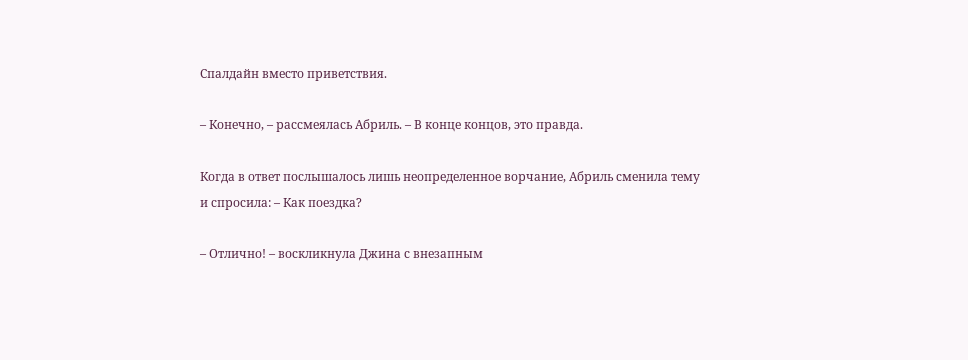Спалдайн вместо приветствия.

– Конечно, – рассмеялась Абриль. – В конце концов, это правда.

Когда в ответ послышалось лишь неопределенное ворчание, Абриль сменила тему и спросила: – Как поездка?

– Отлично! – воскликнула Джина с внезапным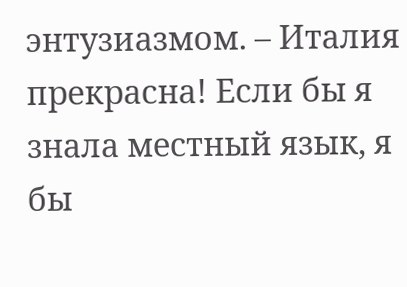энтузиазмом. – Италия прекрасна! Если бы я знала местный язык, я бы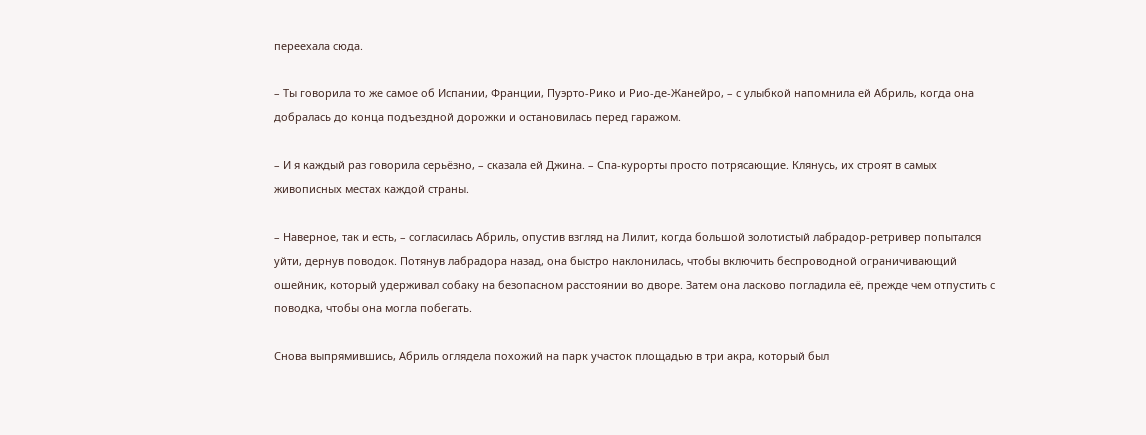переехала сюда.

– Ты говорила то же самое об Испании, Франции, Пуэрто-Рико и Рио-де-Жанейро, – с улыбкой напомнила ей Абриль, когда она добралась до конца подъездной дорожки и остановилась перед гаражом.

– И я каждый раз говорила серьёзно, – сказала ей Джина. – Спа-курорты просто потрясающие. Клянусь, их строят в самых живописных местах каждой страны.

– Наверное, так и есть, – согласилась Абриль, опустив взгляд на Лилит, когда большой золотистый лабрадор-ретривер попытался уйти, дернув поводок. Потянув лабрадора назад, она быстро наклонилась, чтобы включить беспроводной ограничивающий ошейник, который удерживал собаку на безопасном расстоянии во дворе. Затем она ласково погладила её, прежде чем отпустить с поводка, чтобы она могла побегать.

Снова выпрямившись, Абриль оглядела похожий на парк участок площадью в три акра, который был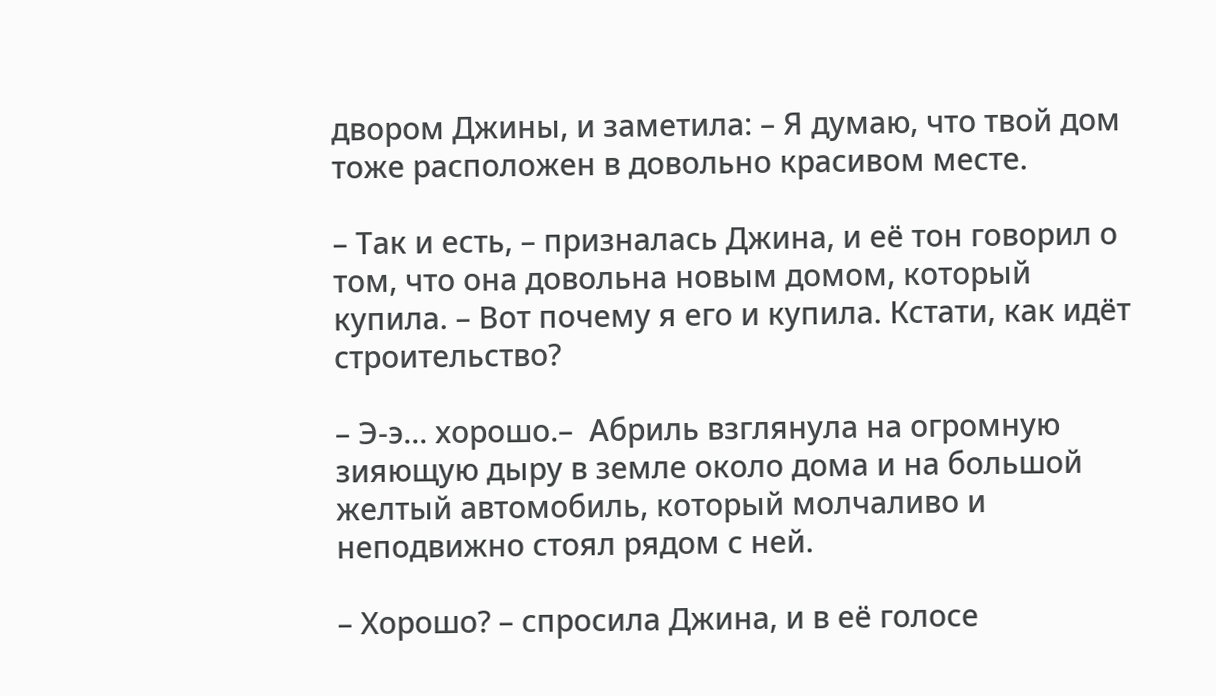двором Джины, и заметила: – Я думаю, что твой дом тоже расположен в довольно красивом месте.

– Так и есть, – призналась Джина, и её тон говорил о том, что она довольна новым домом, который купила. – Вот почему я его и купила. Кстати, как идёт строительство?

– Э-э... хорошо.–  Абриль взглянула на огромную зияющую дыру в земле около дома и на большой желтый автомобиль, который молчаливо и неподвижно стоял рядом с ней.

– Хорошо? – спросила Джина, и в её голосе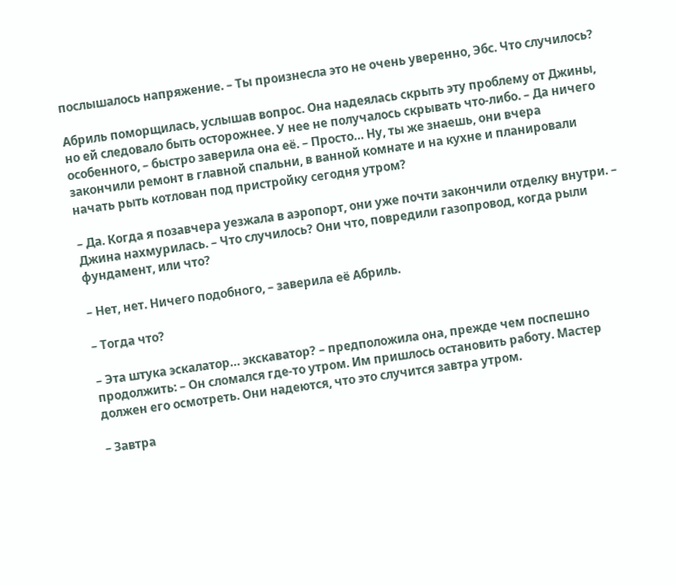послышалось напряжение. – Ты произнесла это не очень уверенно, Эбс. Что случилось?

Абриль поморщилась, услышав вопрос. Она надеялась скрыть эту проблему от Джины, но ей следовало быть осторожнее. У нее не получалось скрывать что-либо. – Да ничего особенного, – быстро заверила она её. – Просто… Ну, ты же знаешь, они вчера закончили ремонт в главной спальни, в ванной комнате и на кухне и планировали начать рыть котлован под пристройку сегодня утром?

– Да. Когда я позавчера уезжала в аэропорт, они уже почти закончили отделку внутри. – Джина нахмурилась. – Что случилось? Они что, повредили газопровод, когда рыли фундамент, или что?

– Нет, нет. Ничего подобного, – заверила её Абриль.

– Тогда что?

– Эта штука эскалатор… экскаватор? – предположила она, прежде чем поспешно продолжить: – Он сломался где-то утром. Им пришлось остановить работу. Мастер должен его осмотреть. Они надеются, что это случится завтра утром.

– Завтра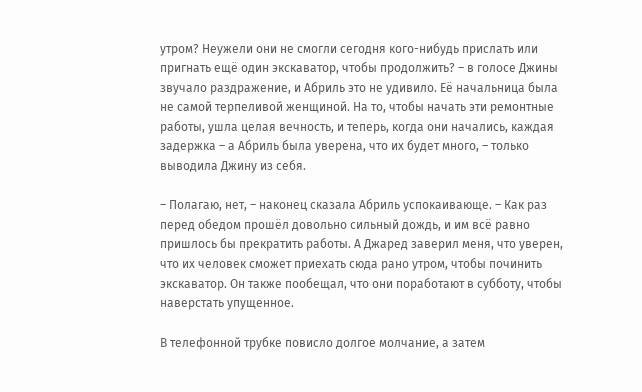утром? Неужели они не смогли сегодня кого-нибудь прислать или пригнать ещё один экскаватор, чтобы продолжить? – в голосе Джины звучало раздражение, и Абриль это не удивило. Её начальница была не самой терпеливой женщиной. На то, чтобы начать эти ремонтные работы, ушла целая вечность, и теперь, когда они начались, каждая задержка – а Абриль была уверена, что их будет много, – только выводила Джину из себя.

– Полагаю, нет, – наконец сказала Абриль успокаивающе. – Как раз перед обедом прошёл довольно сильный дождь, и им всё равно пришлось бы прекратить работы. А Джаред заверил меня, что уверен, что их человек сможет приехать сюда рано утром, чтобы починить экскаватор. Он также пообещал, что они поработают в субботу, чтобы наверстать упущенное.

В телефонной трубке повисло долгое молчание, а затем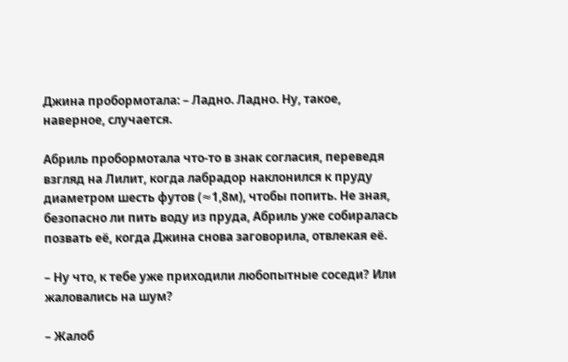Джина пробормотала: – Ладно. Ладно. Ну, такое, наверное, случается.

Абриль пробормотала что-то в знак согласия, переведя взгляд на Лилит, когда лабрадор наклонился к пруду диаметром шесть футов (≈1,8м), чтобы попить. Не зная, безопасно ли пить воду из пруда, Абриль уже собиралась позвать её, когда Джина снова заговорила, отвлекая её.

– Ну что, к тебе уже приходили любопытные соседи? Или жаловались на шум?

– Жалоб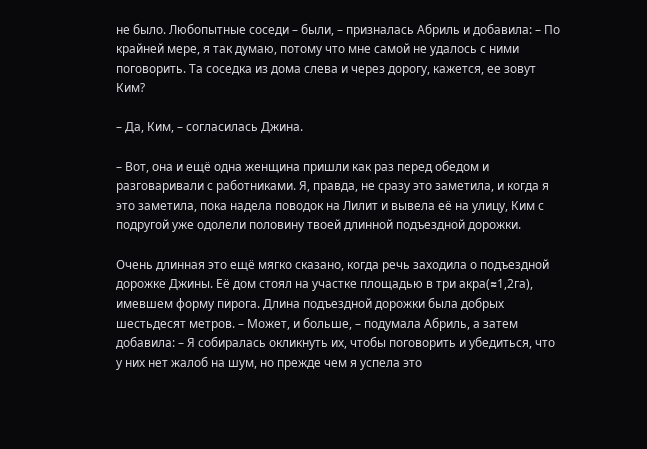не было. Любопытные соседи – были, – призналась Абриль и добавила: – По крайней мере, я так думаю, потому что мне самой не удалось с ними поговорить. Та соседка из дома слева и через дорогу, кажется, ее зовут Ким?

– Да, Ким, – согласилась Джина.

– Вот, она и ещё одна женщина пришли как раз перед обедом и разговаривали с работниками. Я, правда, не сразу это заметила, и когда я это заметила, пока надела поводок на Лилит и вывела её на улицу, Ким с подругой уже одолели половину твоей длинной подъездной дорожки.

Очень длинная это ещё мягко сказано, когда речь заходила о подъездной дорожке Джины. Её дом стоял на участке площадью в три акра(≈1,2га), имевшем форму пирога. Длина подъездной дорожки была добрых шестьдесят метров. – Может, и больше, – подумала Абриль, а затем добавила: – Я собиралась окликнуть их, чтобы поговорить и убедиться, что у них нет жалоб на шум, но прежде чем я успела это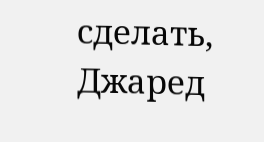сделать, Джаред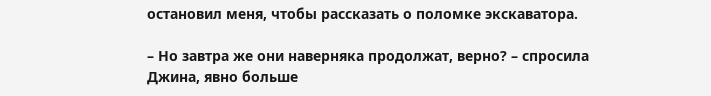остановил меня, чтобы рассказать о поломке экскаватора.

– Но завтра же они наверняка продолжат, верно? – спросила Джина, явно больше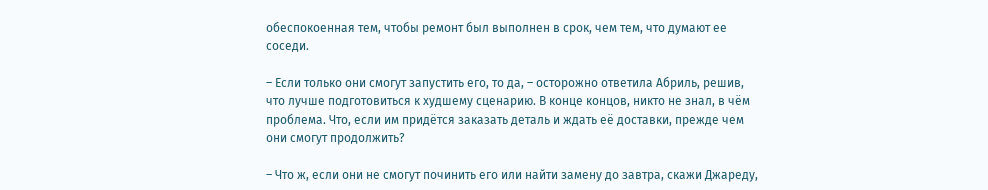обеспокоенная тем, чтобы ремонт был выполнен в срок, чем тем, что думают ее соседи.

– Если только они смогут запустить его, то да, – осторожно ответила Абриль, решив, что лучше подготовиться к худшему сценарию. В конце концов, никто не знал, в чём проблема. Что, если им придётся заказать деталь и ждать её доставки, прежде чем они смогут продолжить?

– Что ж, если они не смогут починить его или найти замену до завтра, скажи Джареду,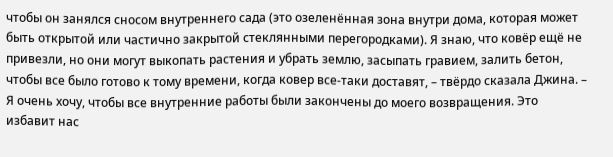чтобы он занялся сносом внутреннего сада (это озеленённая зона внутри дома, которая может быть открытой или частично закрытой стеклянными перегородками). Я знаю, что ковёр ещё не привезли, но они могут выкопать растения и убрать землю, засыпать гравием, залить бетон, чтобы все было готово к тому времени, когда ковер все-таки доставят, – твёрдо сказала Джина. – Я очень хочу, чтобы все внутренние работы были закончены до моего возвращения. Это избавит нас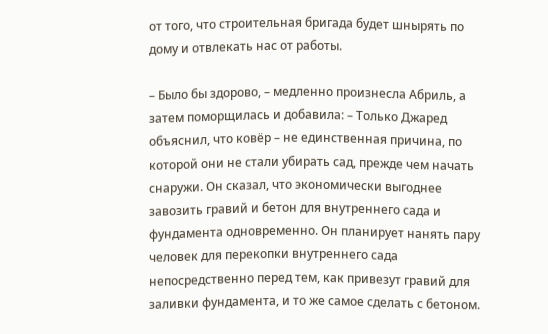от того, что строительная бригада будет шнырять по дому и отвлекать нас от работы.

– Было бы здорово, – медленно произнесла Абриль, а затем поморщилась и добавила: – Только Джаред объяснил, что ковёр – не единственная причина, по которой они не стали убирать сад, прежде чем начать снаружи. Он сказал, что экономически выгоднее завозить гравий и бетон для внутреннего сада и фундамента одновременно. Он планирует нанять пару человек для перекопки внутреннего сада непосредственно перед тем, как привезут гравий для заливки фундамента, и то же самое сделать с бетоном.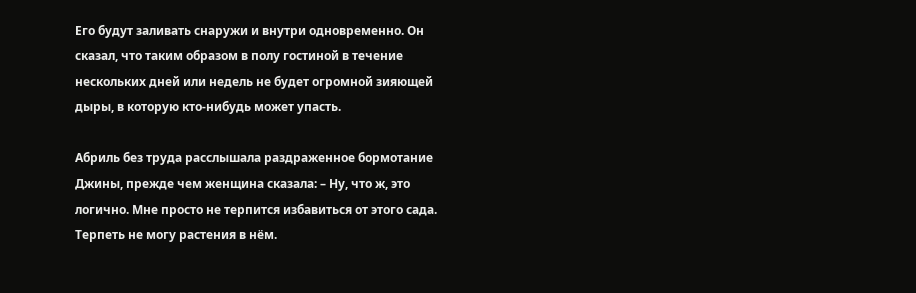Его будут заливать снаружи и внутри одновременно. Он сказал, что таким образом в полу гостиной в течение нескольких дней или недель не будет огромной зияющей дыры, в которую кто-нибудь может упасть.

Абриль без труда расслышала раздраженное бормотание Джины, прежде чем женщина сказала: – Ну, что ж, это логично. Мне просто не терпится избавиться от этого сада. Терпеть не могу растения в нём.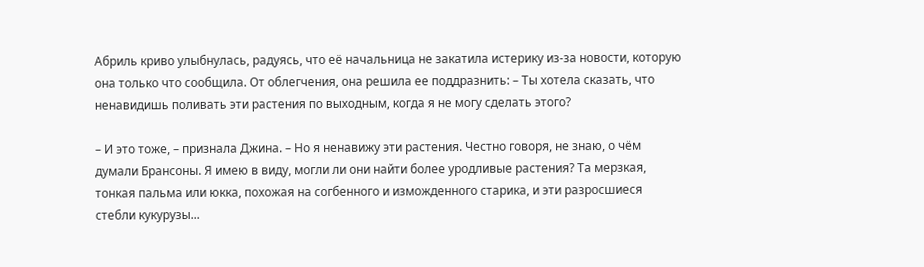Абриль криво улыбнулась, радуясь, что её начальница не закатила истерику из-за новости, которую она только что сообщила. От облегчения, она решила ее поддразнить: – Ты хотела сказать, что ненавидишь поливать эти растения по выходным, когда я не могу сделать этого?

– И это тоже, – признала Джина. – Но я ненавижу эти растения. Честно говоря, не знаю, о чём думали Брансоны. Я имею в виду, могли ли они найти более уродливые растения? Та мерзкая, тонкая пальма или юкка, похожая на согбенного и изможденного старика, и эти разросшиеся стебли кукурузы...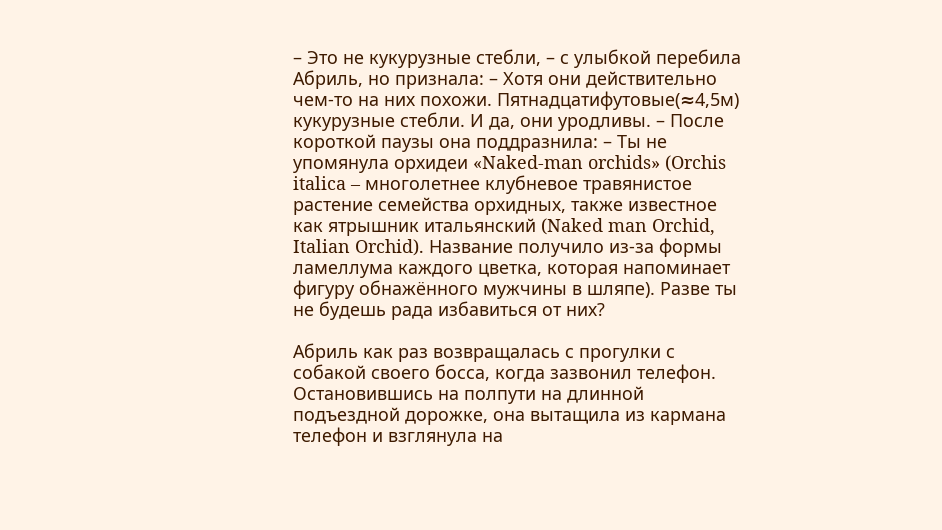– Это не кукурузные стебли, – с улыбкой перебила Абриль, но признала: – Хотя они действительно чем-то на них похожи. Пятнадцатифутовые(≈4,5м) кукурузные стебли. И да, они уродливы. – После короткой паузы она поддразнила: – Ты не упомянула орхидеи «Naked-man orchids» (Orchis italica – многолетнее клубневое травянистое растение семейства орхидных, также известное как ятрышник итальянский (Naked man Orchid, Italian Orchid). Название получило из-за формы ламеллума каждого цветка, которая напоминает фигуру обнажённого мужчины в шляпе). Разве ты не будешь рада избавиться от них?

Абриль как раз возвращалась с прогулки с собакой своего босса, когда зазвонил телефон. Остановившись на полпути на длинной подъездной дорожке, она вытащила из кармана телефон и взглянула на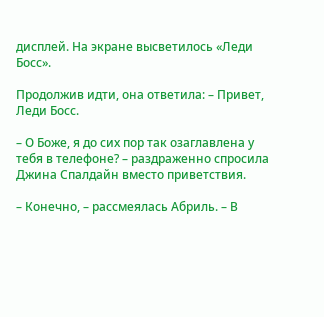дисплей. На экране высветилось «Леди Босс».

Продолжив идти, она ответила: – Привет, Леди Босс.

– О Боже, я до сих пор так озаглавлена у тебя в телефоне? – раздраженно спросила Джина Спалдайн вместо приветствия.

– Конечно, – рассмеялась Абриль. – В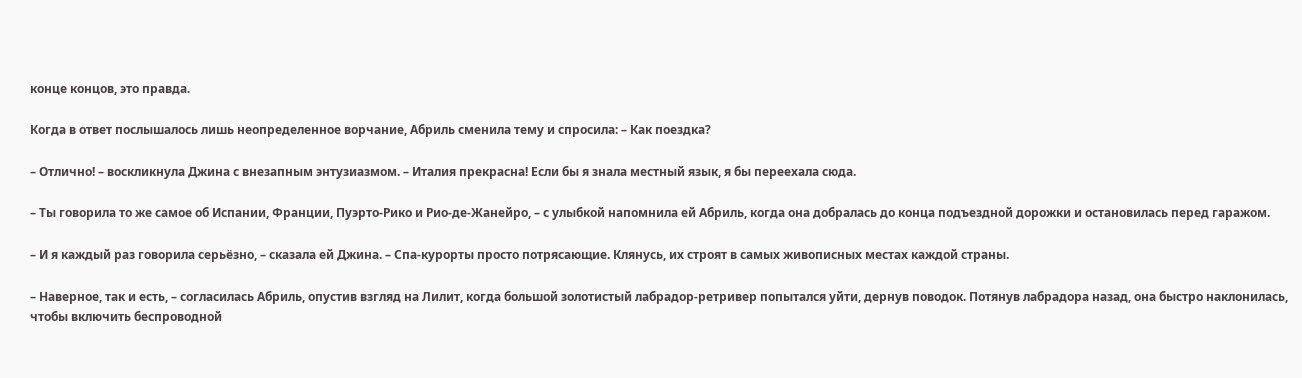конце концов, это правда.

Когда в ответ послышалось лишь неопределенное ворчание, Абриль сменила тему и спросила: – Как поездка?

– Отлично! – воскликнула Джина с внезапным энтузиазмом. – Италия прекрасна! Если бы я знала местный язык, я бы переехала сюда.

– Ты говорила то же самое об Испании, Франции, Пуэрто-Рико и Рио-де-Жанейро, – с улыбкой напомнила ей Абриль, когда она добралась до конца подъездной дорожки и остановилась перед гаражом.

– И я каждый раз говорила серьёзно, – сказала ей Джина. – Спа-курорты просто потрясающие. Клянусь, их строят в самых живописных местах каждой страны.

– Наверное, так и есть, – согласилась Абриль, опустив взгляд на Лилит, когда большой золотистый лабрадор-ретривер попытался уйти, дернув поводок. Потянув лабрадора назад, она быстро наклонилась, чтобы включить беспроводной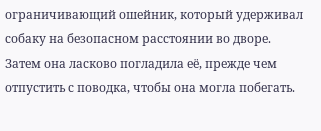ограничивающий ошейник, который удерживал собаку на безопасном расстоянии во дворе. Затем она ласково погладила её, прежде чем отпустить с поводка, чтобы она могла побегать.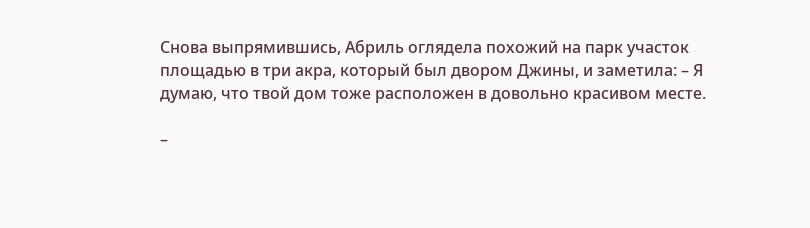Снова выпрямившись, Абриль оглядела похожий на парк участок площадью в три акра, который был двором Джины, и заметила: – Я думаю, что твой дом тоже расположен в довольно красивом месте.

–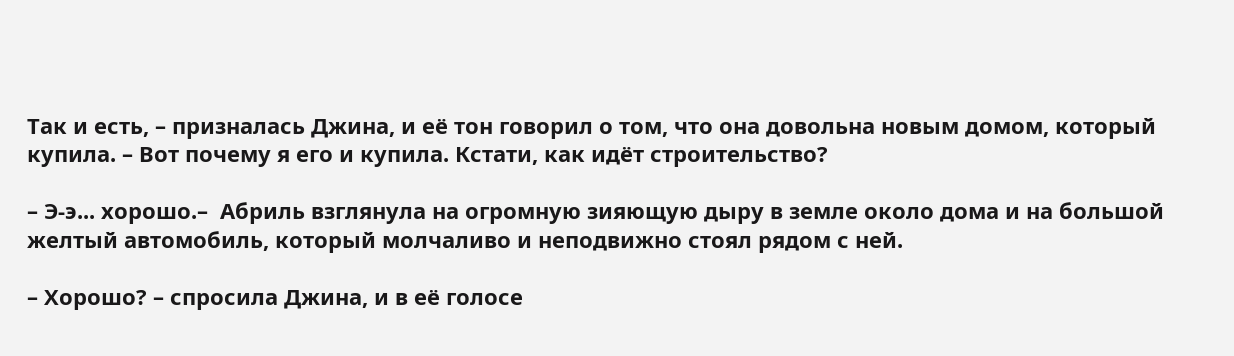Так и есть, – призналась Джина, и её тон говорил о том, что она довольна новым домом, который купила. – Вот почему я его и купила. Кстати, как идёт строительство?

– Э-э... хорошо.–  Абриль взглянула на огромную зияющую дыру в земле около дома и на большой желтый автомобиль, который молчаливо и неподвижно стоял рядом с ней.

– Хорошо? – спросила Джина, и в её голосе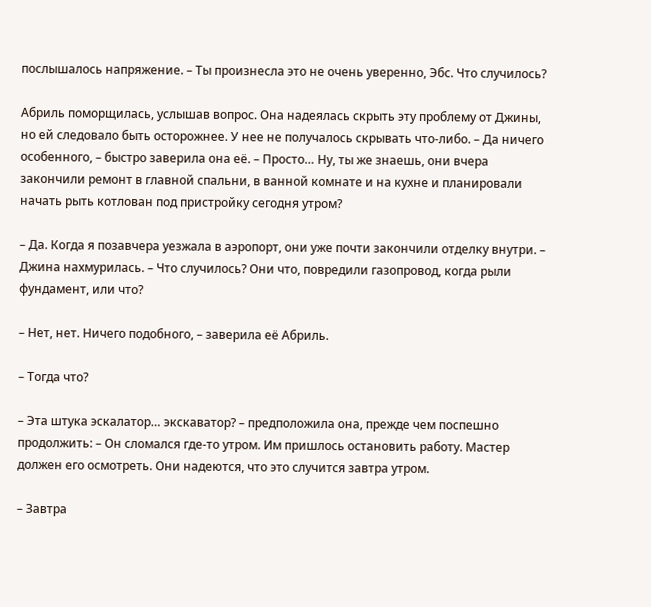послышалось напряжение. – Ты произнесла это не очень уверенно, Эбс. Что случилось?

Абриль поморщилась, услышав вопрос. Она надеялась скрыть эту проблему от Джины, но ей следовало быть осторожнее. У нее не получалось скрывать что-либо. – Да ничего особенного, – быстро заверила она её. – Просто… Ну, ты же знаешь, они вчера закончили ремонт в главной спальни, в ванной комнате и на кухне и планировали начать рыть котлован под пристройку сегодня утром?

– Да. Когда я позавчера уезжала в аэропорт, они уже почти закончили отделку внутри. – Джина нахмурилась. – Что случилось? Они что, повредили газопровод, когда рыли фундамент, или что?

– Нет, нет. Ничего подобного, – заверила её Абриль.

– Тогда что?

– Эта штука эскалатор… экскаватор? – предположила она, прежде чем поспешно продолжить: – Он сломался где-то утром. Им пришлось остановить работу. Мастер должен его осмотреть. Они надеются, что это случится завтра утром.

– Завтра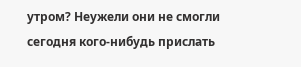утром? Неужели они не смогли сегодня кого-нибудь прислать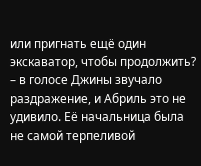или пригнать ещё один экскаватор, чтобы продолжить? – в голосе Джины звучало раздражение, и Абриль это не удивило. Её начальница была не самой терпеливой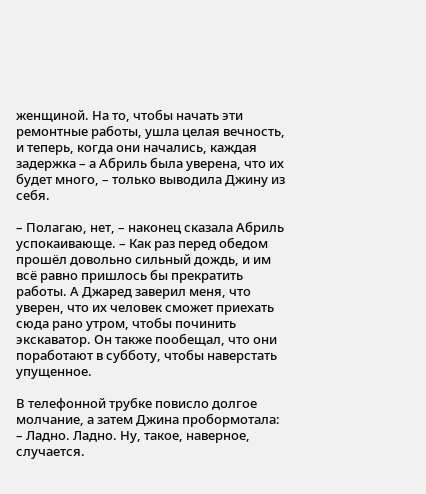женщиной. На то, чтобы начать эти ремонтные работы, ушла целая вечность, и теперь, когда они начались, каждая задержка – а Абриль была уверена, что их будет много, – только выводила Джину из себя.

– Полагаю, нет, – наконец сказала Абриль успокаивающе. – Как раз перед обедом прошёл довольно сильный дождь, и им всё равно пришлось бы прекратить работы. А Джаред заверил меня, что уверен, что их человек сможет приехать сюда рано утром, чтобы починить экскаватор. Он также пообещал, что они поработают в субботу, чтобы наверстать упущенное.

В телефонной трубке повисло долгое молчание, а затем Джина пробормотала: – Ладно. Ладно. Ну, такое, наверное, случается.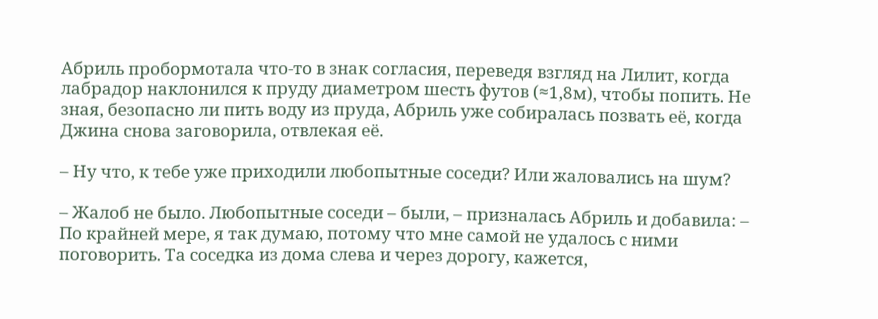Абриль пробормотала что-то в знак согласия, переведя взгляд на Лилит, когда лабрадор наклонился к пруду диаметром шесть футов (≈1,8м), чтобы попить. Не зная, безопасно ли пить воду из пруда, Абриль уже собиралась позвать её, когда Джина снова заговорила, отвлекая её.

– Ну что, к тебе уже приходили любопытные соседи? Или жаловались на шум?

– Жалоб не было. Любопытные соседи – были, – призналась Абриль и добавила: – По крайней мере, я так думаю, потому что мне самой не удалось с ними поговорить. Та соседка из дома слева и через дорогу, кажется,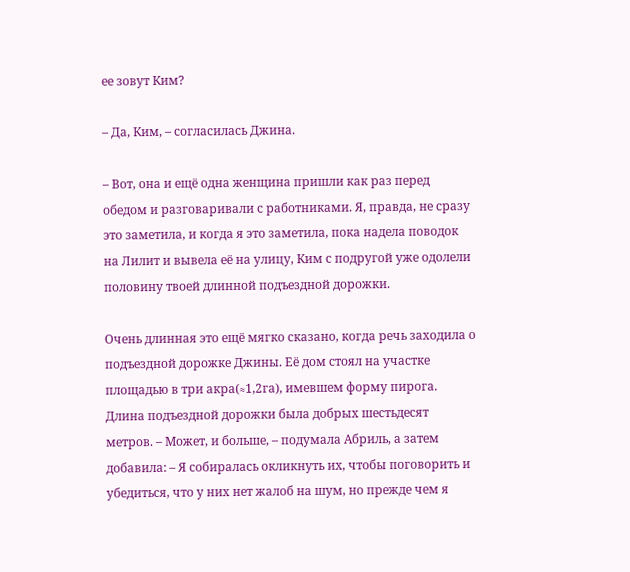ее зовут Ким?

– Да, Ким, – согласилась Джина.

– Вот, она и ещё одна женщина пришли как раз перед обедом и разговаривали с работниками. Я, правда, не сразу это заметила, и когда я это заметила, пока надела поводок на Лилит и вывела её на улицу, Ким с подругой уже одолели половину твоей длинной подъездной дорожки.

Очень длинная это ещё мягко сказано, когда речь заходила о подъездной дорожке Джины. Её дом стоял на участке площадью в три акра(≈1,2га), имевшем форму пирога. Длина подъездной дорожки была добрых шестьдесят метров. – Может, и больше, – подумала Абриль, а затем добавила: – Я собиралась окликнуть их, чтобы поговорить и убедиться, что у них нет жалоб на шум, но прежде чем я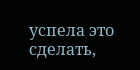успела это сделать,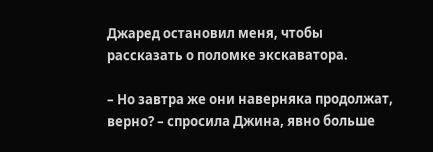Джаред остановил меня, чтобы рассказать о поломке экскаватора.

– Но завтра же они наверняка продолжат, верно? – спросила Джина, явно больше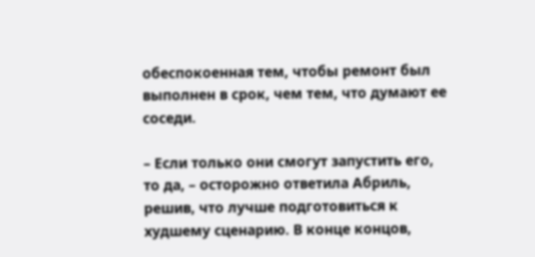обеспокоенная тем, чтобы ремонт был выполнен в срок, чем тем, что думают ее соседи.

– Если только они смогут запустить его, то да, – осторожно ответила Абриль, решив, что лучше подготовиться к худшему сценарию. В конце концов,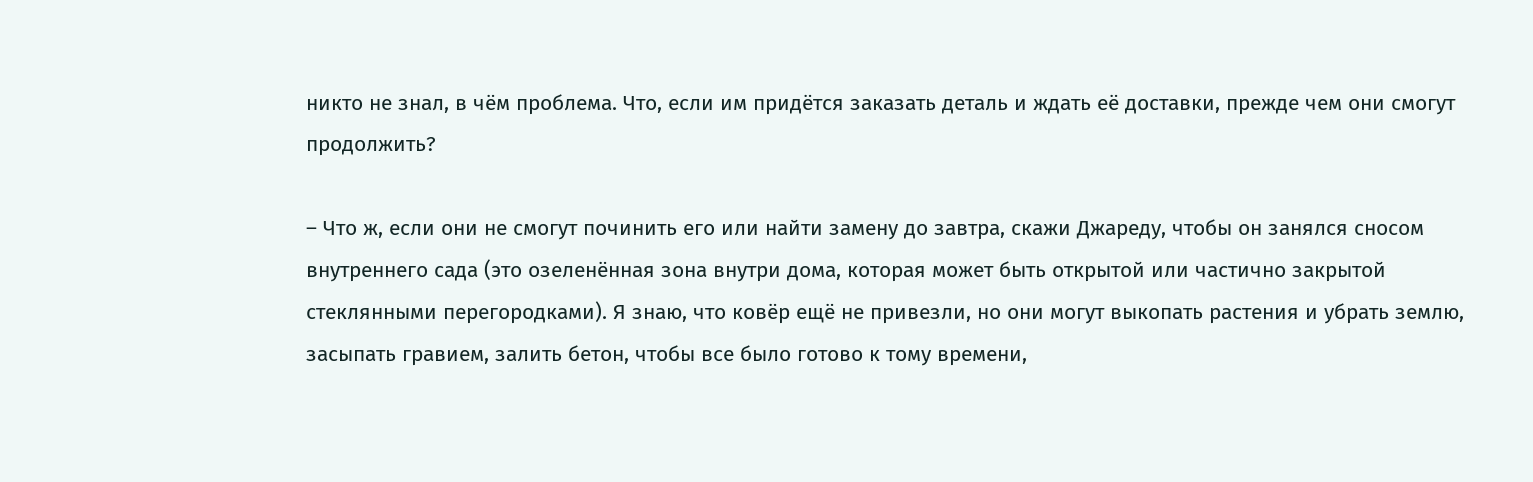никто не знал, в чём проблема. Что, если им придётся заказать деталь и ждать её доставки, прежде чем они смогут продолжить?

– Что ж, если они не смогут починить его или найти замену до завтра, скажи Джареду, чтобы он занялся сносом внутреннего сада (это озеленённая зона внутри дома, которая может быть открытой или частично закрытой стеклянными перегородками). Я знаю, что ковёр ещё не привезли, но они могут выкопать растения и убрать землю, засыпать гравием, залить бетон, чтобы все было готово к тому времени,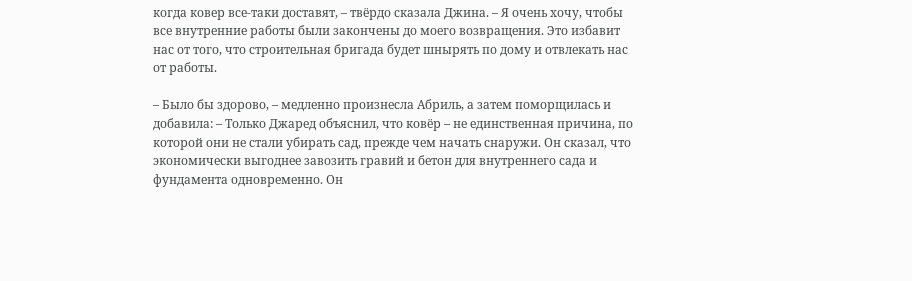когда ковер все-таки доставят, – твёрдо сказала Джина. – Я очень хочу, чтобы все внутренние работы были закончены до моего возвращения. Это избавит нас от того, что строительная бригада будет шнырять по дому и отвлекать нас от работы.

– Было бы здорово, – медленно произнесла Абриль, а затем поморщилась и добавила: – Только Джаред объяснил, что ковёр – не единственная причина, по которой они не стали убирать сад, прежде чем начать снаружи. Он сказал, что экономически выгоднее завозить гравий и бетон для внутреннего сада и фундамента одновременно. Он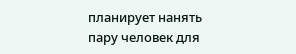планирует нанять пару человек для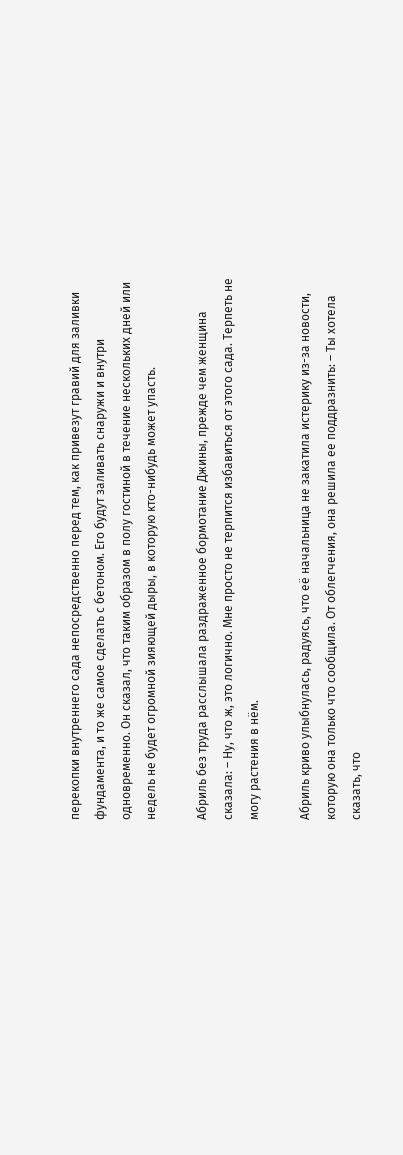перекопки внутреннего сада непосредственно перед тем, как привезут гравий для заливки фундамента, и то же самое сделать с бетоном. Его будут заливать снаружи и внутри одновременно. Он сказал, что таким образом в полу гостиной в течение нескольких дней или недель не будет огромной зияющей дыры, в которую кто-нибудь может упасть.

Абриль без труда расслышала раздраженное бормотание Джины, прежде чем женщина сказала: – Ну, что ж, это логично. Мне просто не терпится избавиться от этого сада. Терпеть не могу растения в нём.

Абриль криво улыбнулась, радуясь, что её начальница не закатила истерику из-за новости, которую она только что сообщила. От облегчения, она решила ее поддразнить: – Ты хотела сказать, что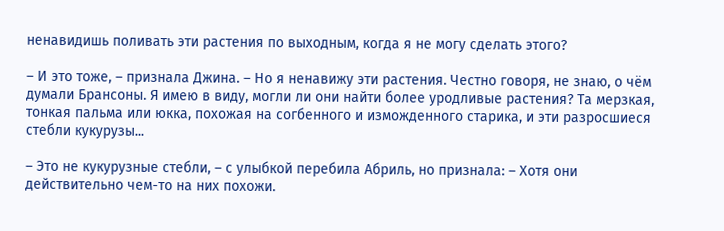ненавидишь поливать эти растения по выходным, когда я не могу сделать этого?

– И это тоже, – признала Джина. – Но я ненавижу эти растения. Честно говоря, не знаю, о чём думали Брансоны. Я имею в виду, могли ли они найти более уродливые растения? Та мерзкая, тонкая пальма или юкка, похожая на согбенного и изможденного старика, и эти разросшиеся стебли кукурузы...

– Это не кукурузные стебли, – с улыбкой перебила Абриль, но признала: – Хотя они действительно чем-то на них похожи.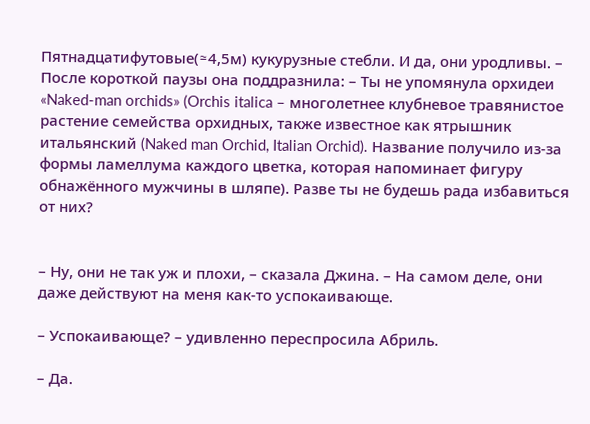Пятнадцатифутовые(≈4,5м) кукурузные стебли. И да, они уродливы. – После короткой паузы она поддразнила: – Ты не упомянула орхидеи «Naked-man orchids» (Orchis italica – многолетнее клубневое травянистое растение семейства орхидных, также известное как ятрышник итальянский (Naked man Orchid, Italian Orchid). Название получило из-за формы ламеллума каждого цветка, которая напоминает фигуру обнажённого мужчины в шляпе). Разве ты не будешь рада избавиться от них?


– Ну, они не так уж и плохи, – сказала Джина. – На самом деле, они даже действуют на меня как-то успокаивающе.

– Успокаивающе? – удивленно переспросила Абриль.

– Да.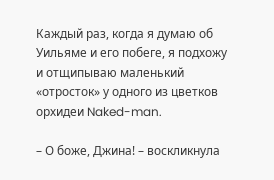Каждый раз, когда я думаю об Уильяме и его побеге, я подхожу и отщипываю маленький «отросток» у одного из цветков орхидеи Naked-man.

– О боже, Джина! – воскликнула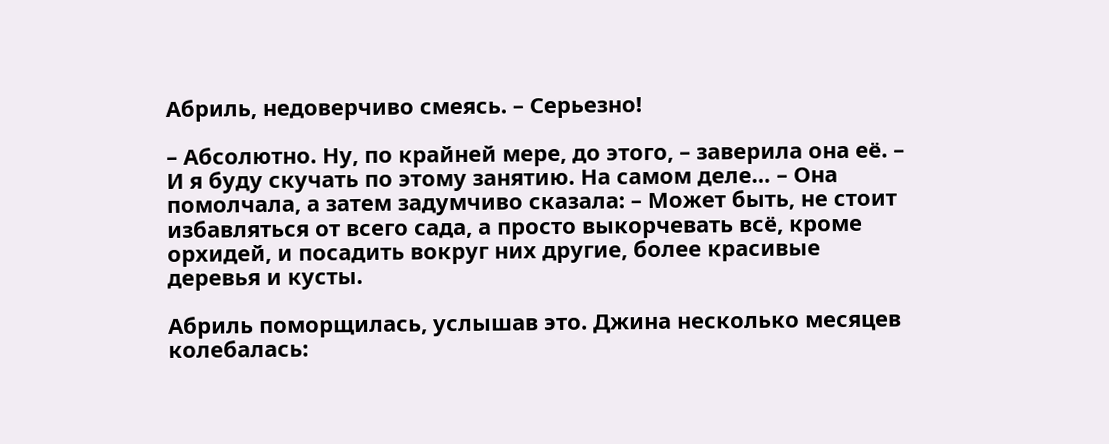Абриль, недоверчиво смеясь. – Серьезно!

– Абсолютно. Ну, по крайней мере, до этого, – заверила она её. – И я буду скучать по этому занятию. На самом деле… – Она помолчала, а затем задумчиво сказала: – Может быть, не стоит избавляться от всего сада, а просто выкорчевать всё, кроме орхидей, и посадить вокруг них другие, более красивые деревья и кусты.

Абриль поморщилась, услышав это. Джина несколько месяцев колебалась: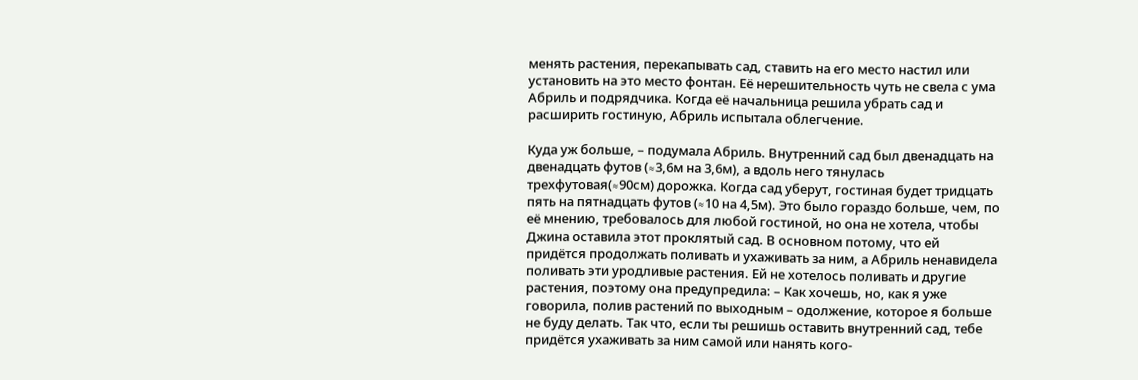менять растения, перекапывать сад, ставить на его место настил или установить на это место фонтан. Её нерешительность чуть не свела с ума Абриль и подрядчика. Когда её начальница решила убрать сад и расширить гостиную, Абриль испытала облегчение.

Куда уж больше, – подумала Абриль. Внутренний сад был двенадцать на двенадцать футов (≈3,6м на 3,6м), а вдоль него тянулась трехфутовая(≈90см) дорожка. Когда сад уберут, гостиная будет тридцать пять на пятнадцать футов (≈10 на 4,5м). Это было гораздо больше, чем, по её мнению, требовалось для любой гостиной, но она не хотела, чтобы Джина оставила этот проклятый сад. В основном потому, что ей придётся продолжать поливать и ухаживать за ним, а Абриль ненавидела поливать эти уродливые растения. Ей не хотелось поливать и другие растения, поэтому она предупредила: – Как хочешь, но, как я уже говорила, полив растений по выходным – одолжение, которое я больше не буду делать. Так что, если ты решишь оставить внутренний сад, тебе придётся ухаживать за ним самой или нанять кого-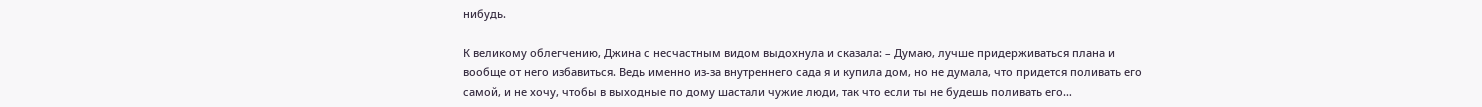нибудь.

К великому облегчению, Джина с несчастным видом выдохнула и сказала: – Думаю, лучше придерживаться плана и вообще от него избавиться. Ведь именно из-за внутреннего сада я и купила дом, но не думала, что придется поливать его самой, и не хочу, чтобы в выходные по дому шастали чужие люди, так что если ты не будешь поливать его…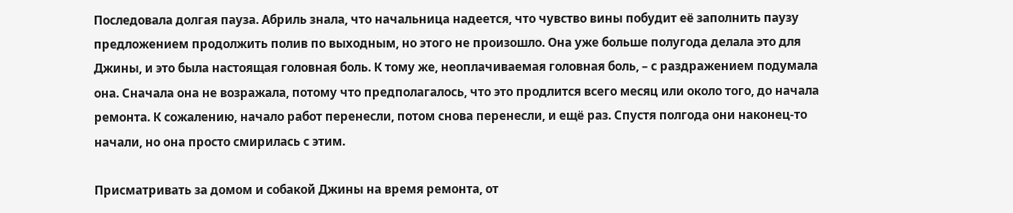Последовала долгая пауза. Абриль знала, что начальница надеется, что чувство вины побудит её заполнить паузу предложением продолжить полив по выходным, но этого не произошло. Она уже больше полугода делала это для Джины, и это была настоящая головная боль. К тому же, неоплачиваемая головная боль, – с раздражением подумала она. Сначала она не возражала, потому что предполагалось, что это продлится всего месяц или около того, до начала ремонта. К сожалению, начало работ перенесли, потом снова перенесли, и ещё раз. Спустя полгода они наконец-то начали, но она просто смирилась с этим.

Присматривать за домом и собакой Джины на время ремонта, от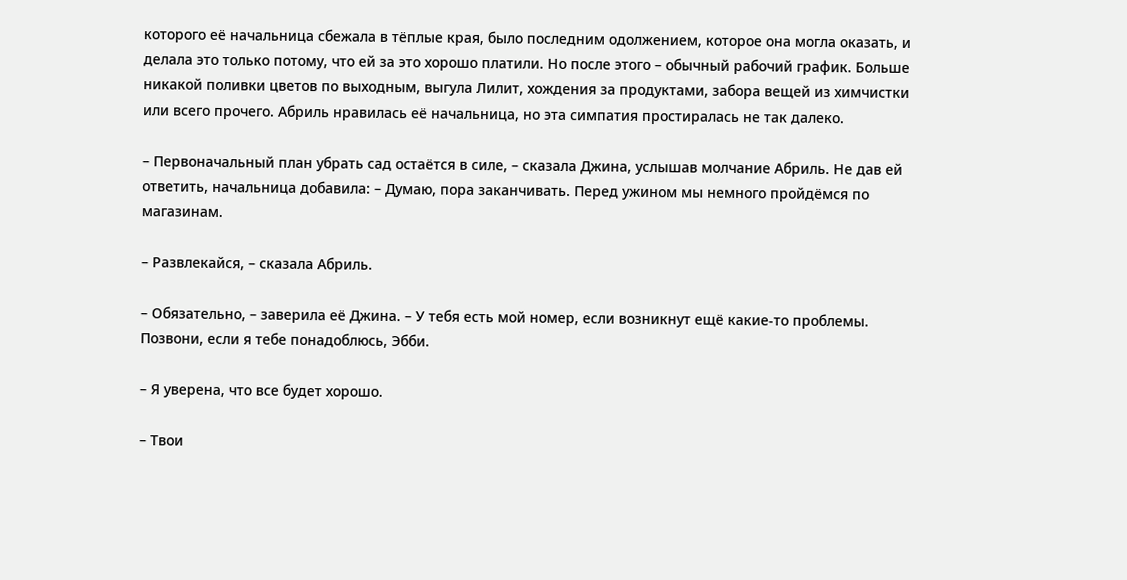которого её начальница сбежала в тёплые края, было последним одолжением, которое она могла оказать, и делала это только потому, что ей за это хорошо платили. Но после этого – обычный рабочий график. Больше никакой поливки цветов по выходным, выгула Лилит, хождения за продуктами, забора вещей из химчистки или всего прочего. Абриль нравилась её начальница, но эта симпатия простиралась не так далеко.

– Первоначальный план убрать сад остаётся в силе, – сказала Джина, услышав молчание Абриль. Не дав ей ответить, начальница добавила: – Думаю, пора заканчивать. Перед ужином мы немного пройдёмся по магазинам.

– Развлекайся, – сказала Абриль.

– Обязательно, – заверила её Джина. – У тебя есть мой номер, если возникнут ещё какие-то проблемы. Позвони, если я тебе понадоблюсь, Эбби.

– Я уверена, что все будет хорошо.

– Твои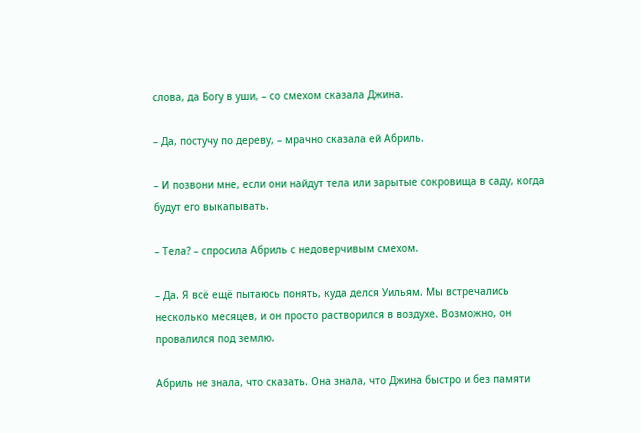слова, да Богу в уши, – со смехом сказала Джина.

– Да, постучу по дереву, – мрачно сказала ей Абриль.

– И позвони мне, если они найдут тела или зарытые сокровища в саду, когда будут его выкапывать.

– Тела? – спросила Абриль с недоверчивым смехом.

– Да. Я всё ещё пытаюсь понять, куда делся Уильям. Мы встречались несколько месяцев, и он просто растворился в воздухе. Возможно, он провалился под землю.

Абриль не знала, что сказать. Она знала, что Джина быстро и без памяти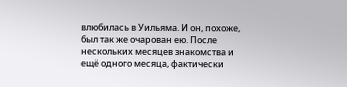влюбилась в Уильяма. И он, похоже, был так же очарован ею. После нескольких месяцев знакомства и ещё одного месяца, фактически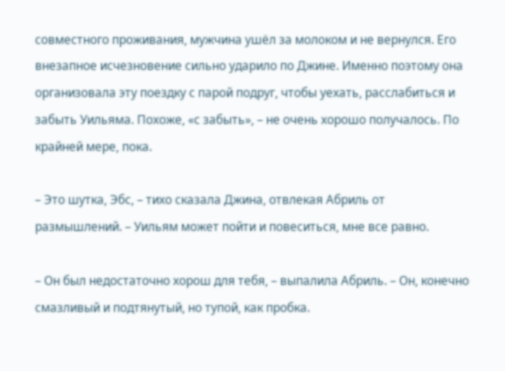совместного проживания, мужчина ушёл за молоком и не вернулся. Его внезапное исчезновение сильно ударило по Джине. Именно поэтому она организовала эту поездку с парой подруг, чтобы уехать, расслабиться и забыть Уильяма. Похоже, «с забыть», – не очень хорошо получалось. По крайней мере, пока.

– Это шутка, Эбс, – тихо сказала Джина, отвлекая Абриль от размышлений. – Уильям может пойти и повеситься, мне все равно.

– Он был недостаточно хорош для тебя, – выпалила Абриль. – Он, конечно смазливый и подтянутый, но тупой, как пробка.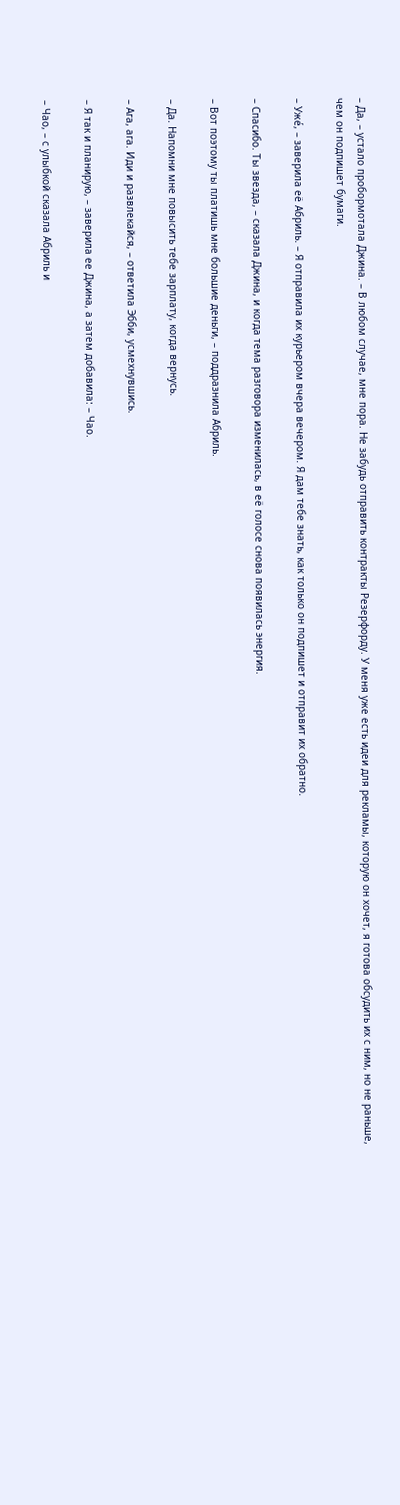– Да, – устало пробормотала Джина. – В любом случае, мне пора. Не забудь отправить контракты Резерфорду. У меня уже есть идеи для рекламы, которую он хочет, я готова обсудить их с ним, но не раньше, чем он подпишет бумаги.

– Уже́, – заверила её Абриль. – Я отправила их курьером вчера вечером. Я дам тебе знать, как только он подпишет и отправит их обратно.

– Спасибо. Ты звезда, – сказала Джина, и когда тема разговора изменилась, в её голосе снова появилась энергия.

– Вот поэтому ты платишь мне большие деньги, – поддразнила Абриль.

– Да. Напомни мне повысить тебе зарплату, когда вернусь.

– Ага, ага. Иди и развлекайся, – ответила Эбби, усмехнувшись.

– Я так и планирую, – заверила ее Джина, а затем добавила: – Чао.

– Чао, – с улыбкой сказала Абриль и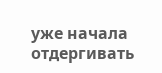уже начала отдергивать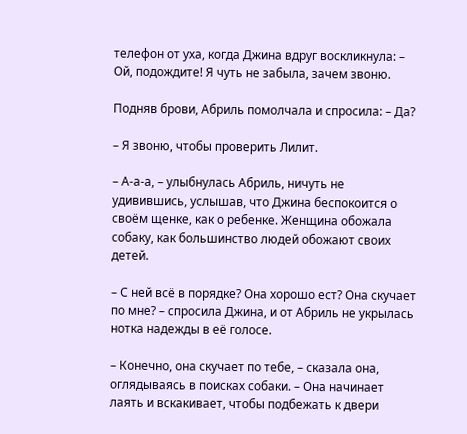телефон от уха, когда Джина вдруг воскликнула: – Ой, подождите! Я чуть не забыла, зачем звоню.

Подняв брови, Абриль помолчала и спросила: – Да?

– Я звоню, чтобы проверить Лилит.

– А-а-а, – улыбнулась Абриль, ничуть не удивившись, услышав, что Джина беспокоится о своём щенке, как о ребенке. Женщина обожала собаку, как большинство людей обожают своих детей.

– С ней всё в порядке? Она хорошо ест? Она скучает по мне? – спросила Джина, и от Абриль не укрылась нотка надежды в её голосе.

– Конечно, она скучает по тебе, – сказала она, оглядываясь в поисках собаки. – Она начинает лаять и вскакивает, чтобы подбежать к двери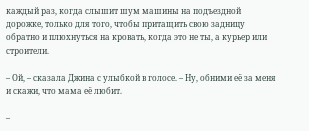каждый раз, когда слышит шум машины на подъездной дорожке, только для того, чтобы притащить свою задницу обратно и плюхнуться на кровать, когда это не ты, а курьер или строители.

– Ой, – сказала Джина с улыбкой в голосе. – Ну, обними её за меня и скажи, что мама её любит.

–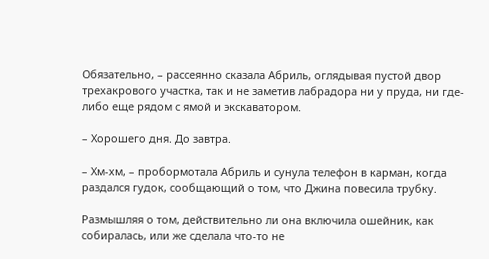Обязательно, – рассеянно сказала Абриль, оглядывая пустой двор трехакрового участка, так и не заметив лабрадора ни у пруда, ни где-либо еще рядом с ямой и экскаватором.

– Хорошего дня. До завтра.

– Хм-хм, – пробормотала Абриль и сунула телефон в карман, когда раздался гудок, сообщающий о том, что Джина повесила трубку.

Размышляя о том, действительно ли она включила ошейник, как собиралась, или же сделала что-то не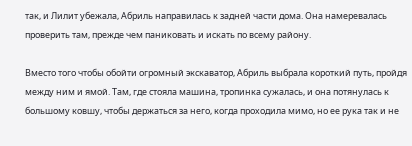так, и Лилит убежала, Абриль направилась к задней части дома. Она намеревалась проверить там, прежде чем паниковать и искать по всему району.

Вместо того чтобы обойти огромный экскаватор, Абриль выбрала короткий путь, пройдя между ним и ямой. Там, где стояла машина, тропинка сужалась, и она потянулась к большому ковшу, чтобы держаться за него, когда проходила мимо, но ее рука так и не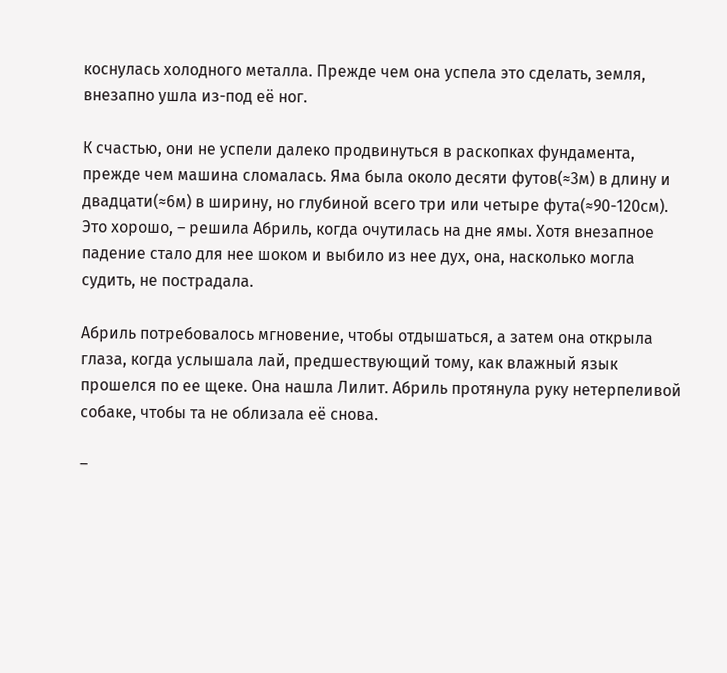коснулась холодного металла. Прежде чем она успела это сделать, земля, внезапно ушла из-под её ног.

К счастью, они не успели далеко продвинуться в раскопках фундамента, прежде чем машина сломалась. Яма была около десяти футов(≈3м) в длину и двадцати(≈6м) в ширину, но глубиной всего три или четыре фута(≈90-120см). Это хорошо, – решила Абриль, когда очутилась на дне ямы. Хотя внезапное падение стало для нее шоком и выбило из нее дух, она, насколько могла судить, не пострадала.

Абриль потребовалось мгновение, чтобы отдышаться, а затем она открыла глаза, когда услышала лай, предшествующий тому, как влажный язык прошелся по ее щеке. Она нашла Лилит. Абриль протянула руку нетерпеливой собаке, чтобы та не облизала её снова.

–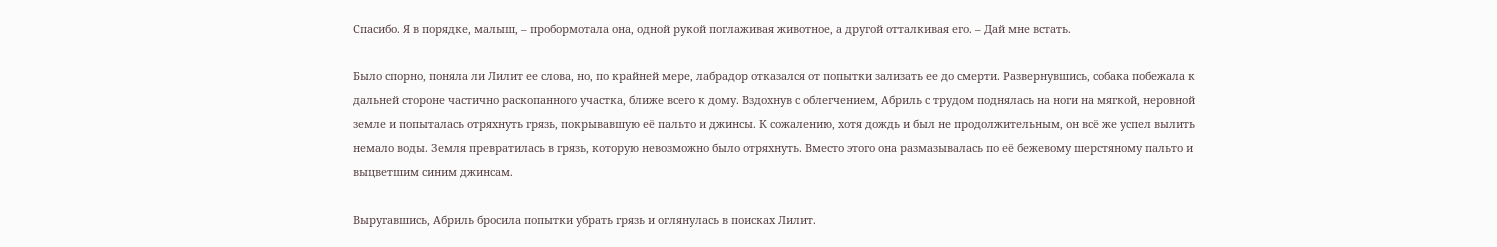Спасибо. Я в порядке, малыш, – пробормотала она, одной рукой поглаживая животное, а другой отталкивая его. – Дай мне встать.

Было спорно, поняла ли Лилит ее слова, но, по крайней мере, лабрадор отказался от попытки зализать ее до смерти. Развернувшись, собака побежала к дальней стороне частично раскопанного участка, ближе всего к дому. Вздохнув с облегчением, Абриль с трудом поднялась на ноги на мягкой, неровной земле и попыталась отряхнуть грязь, покрывавшую её пальто и джинсы. К сожалению, хотя дождь и был не продолжительным, он всё же успел вылить немало воды. Земля превратилась в грязь, которую невозможно было отряхнуть. Вместо этого она размазывалась по её бежевому шерстяному пальто и выцветшим синим джинсам.

Выругавшись, Абриль бросила попытки убрать грязь и оглянулась в поисках Лилит.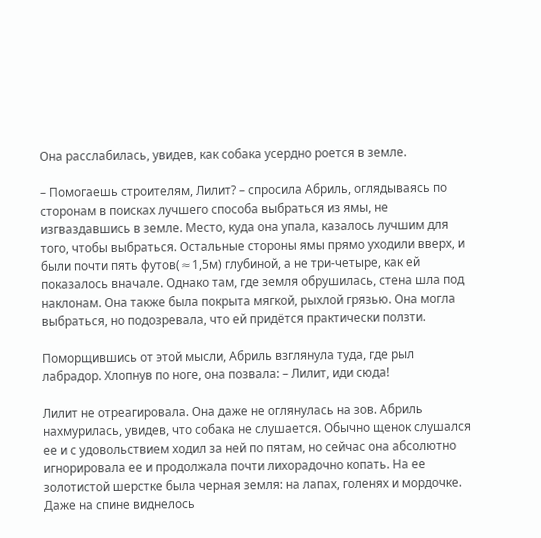Она расслабилась, увидев, как собака усердно роется в земле.

– Помогаешь строителям, Лилит? – спросила Абриль, оглядываясь по сторонам в поисках лучшего способа выбраться из ямы, не изгваздавшись в земле. Место, куда она упала, казалось лучшим для того, чтобы выбраться. Остальные стороны ямы прямо уходили вверх, и были почти пять футов(≈1,5м) глубиной, а не три-четыре, как ей показалось вначале. Однако там, где земля обрушилась, стена шла под наклонам. Она также была покрыта мягкой, рыхлой грязью. Она могла выбраться, но подозревала, что ей придётся практически ползти.

Поморщившись от этой мысли, Абриль взглянула туда, где рыл лабрадор. Хлопнув по ноге, она позвала: – Лилит, иди сюда!

Лилит не отреагировала. Она даже не оглянулась на зов. Абриль нахмурилась, увидев, что собака не слушается. Обычно щенок слушался ее и с удовольствием ходил за ней по пятам, но сейчас она абсолютно игнорировала ее и продолжала почти лихорадочно копать. На ее золотистой шерстке была черная земля: на лапах, голенях и мордочке. Даже на спине виднелось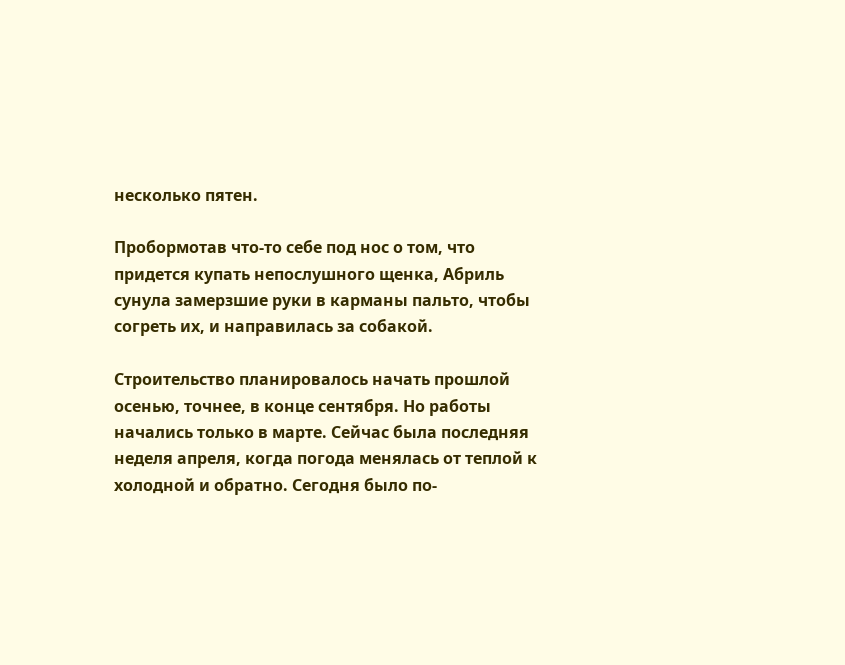несколько пятен.

Пробормотав что-то себе под нос о том, что придется купать непослушного щенка, Абриль сунула замерзшие руки в карманы пальто, чтобы согреть их, и направилась за собакой.

Строительство планировалось начать прошлой осенью, точнее, в конце сентября. Но работы начались только в марте. Сейчас была последняя неделя апреля, когда погода менялась от теплой к холодной и обратно. Сегодня было по-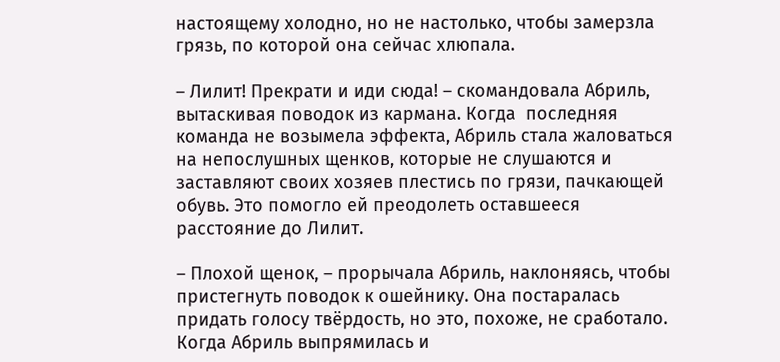настоящему холодно, но не настолько, чтобы замерзла грязь, по которой она сейчас хлюпала.

– Лилит! Прекрати и иди сюда! – скомандовала Абриль, вытаскивая поводок из кармана. Когда  последняя команда не возымела эффекта, Абриль стала жаловаться на непослушных щенков, которые не слушаются и заставляют своих хозяев плестись по грязи, пачкающей обувь. Это помогло ей преодолеть оставшееся расстояние до Лилит.

– Плохой щенок, – прорычала Абриль, наклоняясь, чтобы пристегнуть поводок к ошейнику. Она постаралась придать голосу твёрдость, но это, похоже, не сработало. Когда Абриль выпрямилась и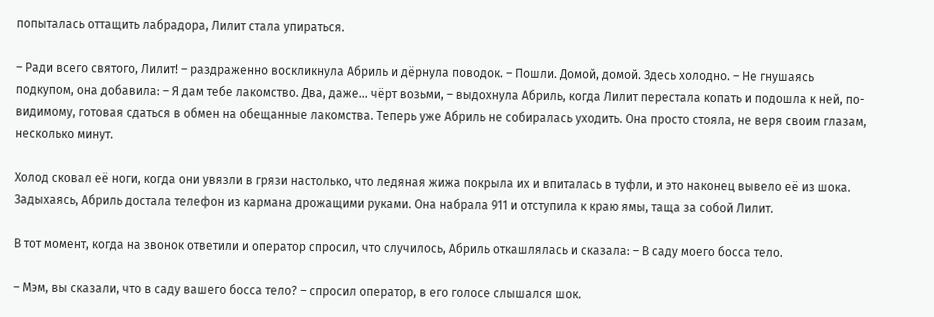попыталась оттащить лабрадора, Лилит стала упираться.

– Ради всего святого, Лилит! – раздраженно воскликнула Абриль и дёрнула поводок. – Пошли. Домой, домой. Здесь холодно. – Не гнушаясь подкупом, она добавила: – Я дам тебе лакомство. Два, даже… чёрт возьми, – выдохнула Абриль, когда Лилит перестала копать и подошла к ней, по-видимому, готовая сдаться в обмен на обещанные лакомства. Теперь уже Абриль не собиралась уходить. Она просто стояла, не веря своим глазам, несколько минут.

Холод сковал её ноги, когда они увязли в грязи настолько, что ледяная жижа покрыла их и впиталась в туфли, и это наконец вывело её из шока. Задыхаясь, Абриль достала телефон из кармана дрожащими руками. Она набрала 911 и отступила к краю ямы, таща за собой Лилит.

В тот момент, когда на звонок ответили и оператор спросил, что случилось, Абриль откашлялась и сказала: – В саду моего босса тело.

– Мэм, вы сказали, что в саду вашего босса тело? – спросил оператор, в его голосе слышался шок.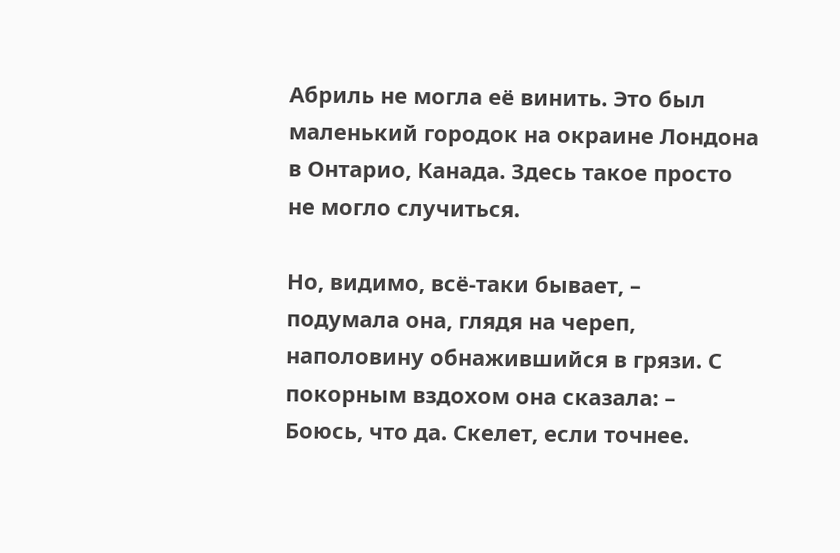Абриль не могла её винить. Это был маленький городок на окраине Лондона в Онтарио, Канада. Здесь такое просто не могло случиться.

Но, видимо, всё-таки бывает, – подумала она, глядя на череп, наполовину обнажившийся в грязи. С покорным вздохом она сказала: – Боюсь, что да. Скелет, если точнее.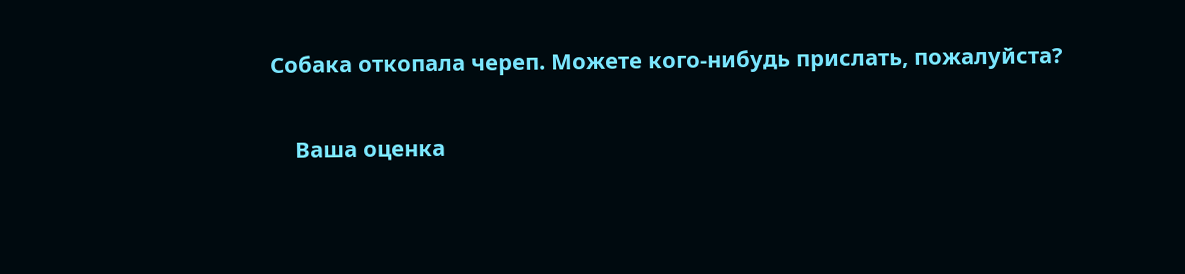Собака откопала череп. Можете кого-нибудь прислать, пожалуйста?


    Ваша оценка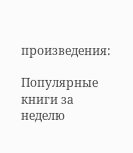произведения:

Популярные книги за неделю